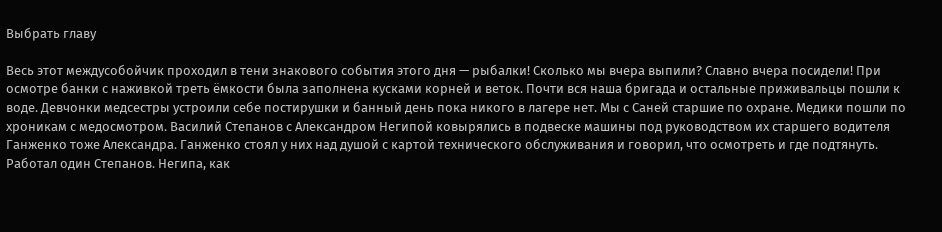Выбрать главу

Весь этот междусобойчик проходил в тени знакового события этого дня — рыбалки! Сколько мы вчера выпили? Славно вчера посидели! При осмотре банки с наживкой треть ёмкости была заполнена кусками корней и веток. Почти вся наша бригада и остальные приживальцы пошли к воде. Девчонки медсестры устроили себе постирушки и банный день пока никого в лагере нет. Мы с Саней старшие по охране. Медики пошли по хроникам с медосмотром. Василий Степанов с Александром Негипой ковырялись в подвеске машины под руководством их старшего водителя Ганженко тоже Александра. Ганженко стоял у них над душой с картой технического обслуживания и говорил, что осмотреть и где подтянуть. Работал один Степанов. Негипа, как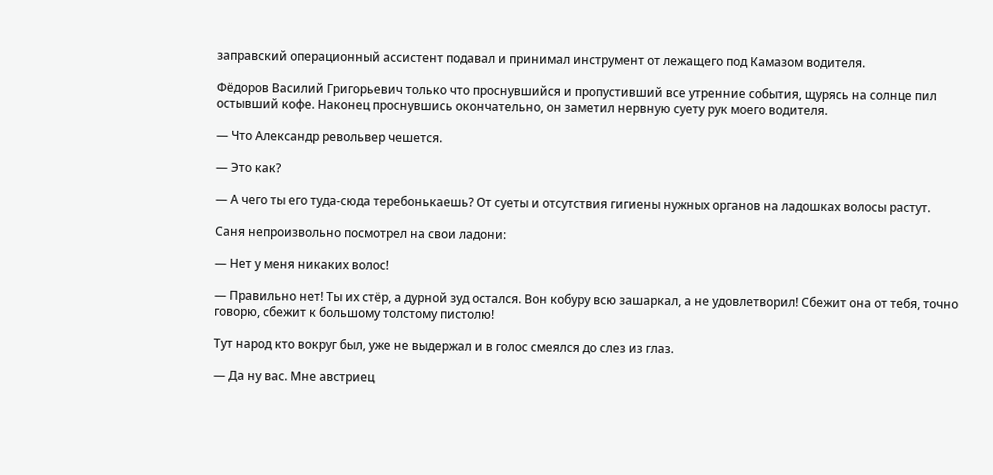заправский операционный ассистент подавал и принимал инструмент от лежащего под Камазом водителя.

Фёдоров Василий Григорьевич только что проснувшийся и пропустивший все утренние события, щурясь на солнце пил остывший кофе. Наконец проснувшись окончательно, он заметил нервную суету рук моего водителя.

— Что Александр револьвер чешется.

— Это как?

— А чего ты его туда-сюда теребонькаешь? От суеты и отсутствия гигиены нужных органов на ладошках волосы растут.

Саня непроизвольно посмотрел на свои ладони:

— Нет у меня никаких волос!

— Правильно нет! Ты их стёр, а дурной зуд остался. Вон кобуру всю зашаркал, а не удовлетворил! Сбежит она от тебя, точно говорю, сбежит к большому толстому пистолю!

Тут народ кто вокруг был, уже не выдержал и в голос смеялся до слез из глаз.

— Да ну вас. Мне австриец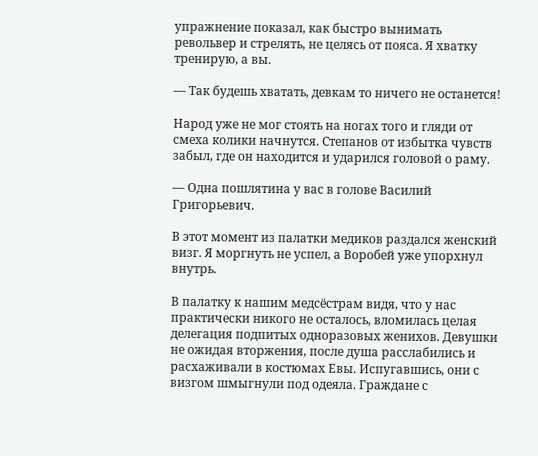упражнение показал, как быстро вынимать револьвер и стрелять, не целясь от пояса. Я хватку тренирую, а вы.

— Так будешь хватать, девкам то ничего не останется!

Народ уже не мог стоять на ногах того и гляди от смеха колики начнутся. Степанов от избытка чувств забыл, где он находится и ударился головой о раму.

— Одна пошлятина у вас в голове Василий Григорьевич.

В этот момент из палатки медиков раздался женский визг. Я моргнуть не успел, а Воробей уже упорхнул внутрь.

В палатку к нашим медсёстрам видя, что у нас практически никого не осталось, вломилась целая делегация подпитых одноразовых женихов. Девушки не ожидая вторжения, после душа расслабились и расхаживали в костюмах Евы. Испугавшись, они с визгом шмыгнули под одеяла. Граждане с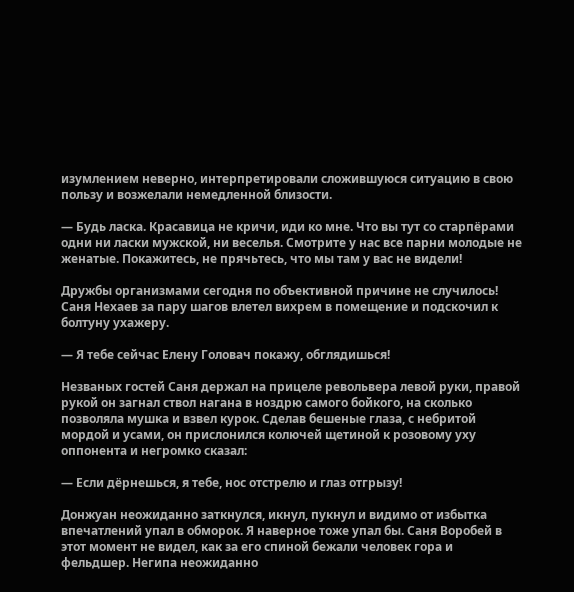изумлением неверно, интерпретировали сложившуюся ситуацию в свою пользу и возжелали немедленной близости.

— Будь ласка. Красавица не кричи, иди ко мне. Что вы тут со старпёрами одни ни ласки мужской, ни веселья. Смотрите у нас все парни молодые не женатые. Покажитесь, не прячьтесь, что мы там у вас не видели!

Дружбы организмами сегодня по объективной причине не случилось! Саня Нехаев за пару шагов влетел вихрем в помещение и подскочил к болтуну ухажеру.

— Я тебе сейчас Елену Головач покажу, обглядишься!

Незваных гостей Саня держал на прицеле револьвера левой руки, правой рукой он загнал ствол нагана в ноздрю самого бойкого, на сколько позволяла мушка и взвел курок. Сделав бешеные глаза, с небритой мордой и усами, он прислонился колючей щетиной к розовому уху оппонента и негромко сказал:

— Если дёрнешься, я тебе, нос отстрелю и глаз отгрызу!

Донжуан неожиданно заткнулся, икнул, пукнул и видимо от избытка впечатлений упал в обморок. Я наверное тоже упал бы. Саня Воробей в этот момент не видел, как за его спиной бежали человек гора и фельдшер. Негипа неожиданно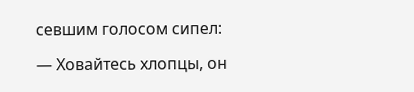севшим голосом сипел:

— Ховайтесь хлопцы, он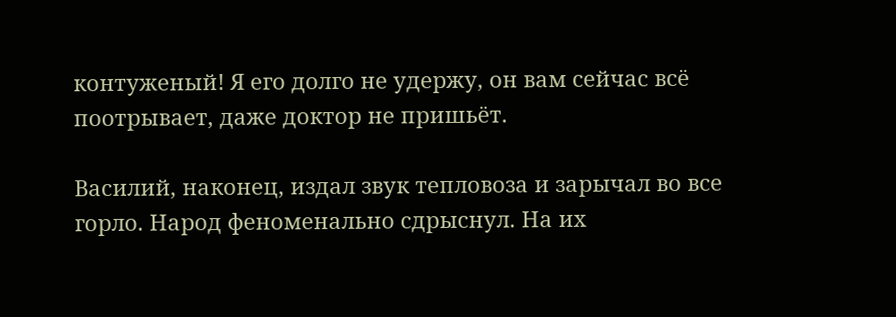контуженый! Я его долго не удержу, он вам сейчас всё поотрывает, даже доктор не пришьёт.

Василий, наконец, издал звук тепловоза и зарычал во все горло. Народ феноменально сдрыснул. На их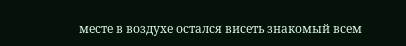месте в воздухе остался висеть знакомый всем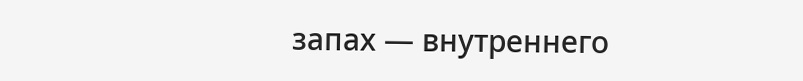запах — внутреннего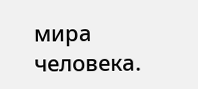мира человека.